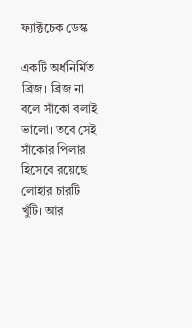ফ্যাক্টচেক ডেস্ক

একটি অর্ধনির্মিত ব্রিজ। ব্রিজ না বলে সাঁকো বলাই ভালো। তবে সেই সাঁকোর পিলার হিসেবে রয়েছে লোহার চারটি খুঁটি। আর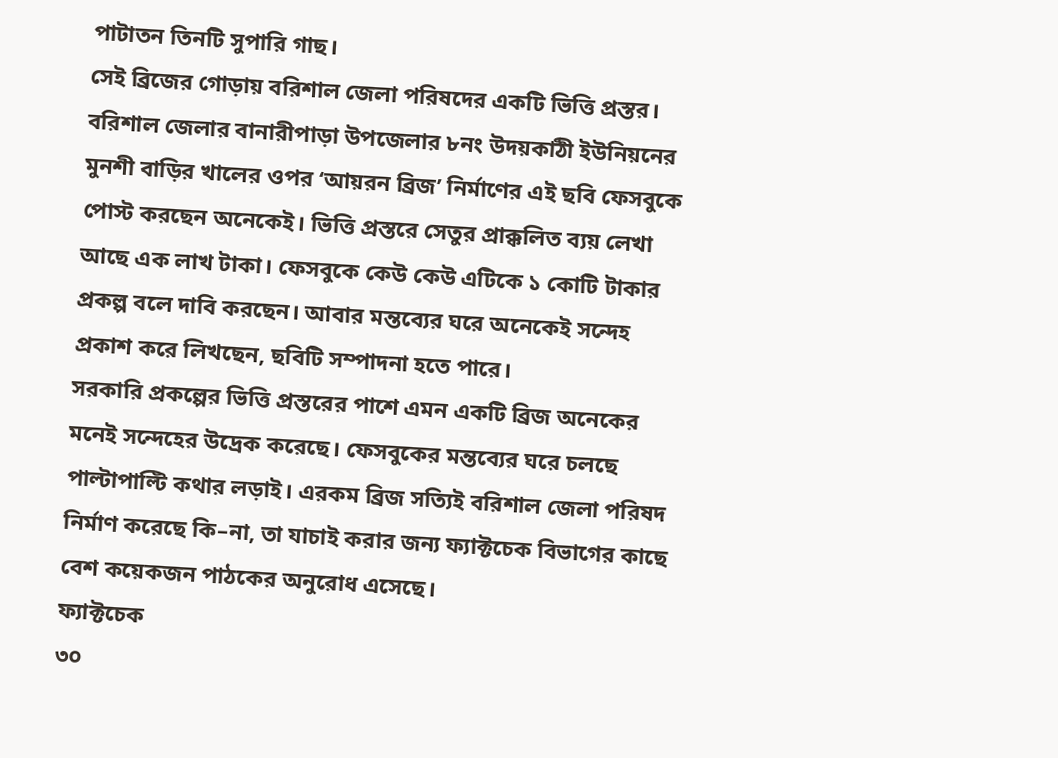পাটাতন তিনটি সুপারি গাছ।
সেই ব্রিজের গোড়ায় বরিশাল জেলা পরিষদের একটি ভিত্তি প্রস্তর। বরিশাল জেলার বানারীপাড়া উপজেলার ৮নং উদয়কাঠী ইউনিয়নের মুনশী বাড়ির খালের ওপর ‘আয়রন ব্রিজ’ নির্মাণের এই ছবি ফেসবুকে পোস্ট করছেন অনেকেই। ভিত্তি প্রস্তরে সেতুর প্রাক্কলিত ব্যয় লেখা আছে এক লাখ টাকা। ফেসবুকে কেউ কেউ এটিকে ১ কোটি টাকার প্রকল্প বলে দাবি করছেন। আবার মন্তব্যের ঘরে অনেকেই সন্দেহ প্রকাশ করে লিখছেন, ছবিটি সম্পাদনা হতে পারে।
সরকারি প্রকল্পের ভিত্তি প্রস্তরের পাশে এমন একটি ব্রিজ অনেকের মনেই সন্দেহের উদ্রেক করেছে। ফেসবুকের মন্তব্যের ঘরে চলছে পাল্টাপাল্টি কথার লড়াই। এরকম ব্রিজ সত্যিই বরিশাল জেলা পরিষদ নির্মাণ করেছে কি–না, তা যাচাই করার জন্য ফ্যাক্টচেক বিভাগের কাছে বেশ কয়েকজন পাঠকের অনুরোধ এসেছে।
ফ্যাক্টচেক
৩০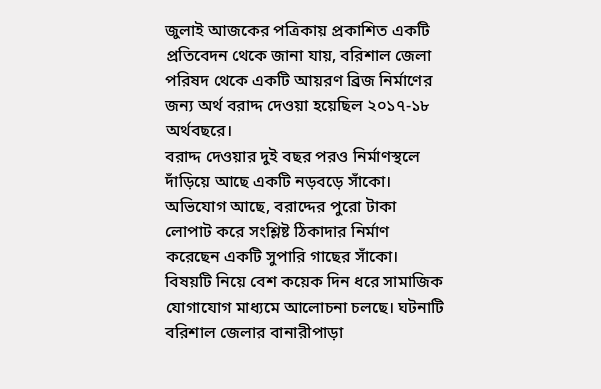জুলাই আজকের পত্রিকায় প্রকাশিত একটি প্রতিবেদন থেকে জানা যায়, বরিশাল জেলা পরিষদ থেকে একটি আয়রণ ব্রিজ নির্মাণের জন্য অর্থ বরাদ্দ দেওয়া হয়েছিল ২০১৭-১৮ অর্থবছরে।
বরাদ্দ দেওয়ার দুই বছর পরও নির্মাণস্থলে দাঁড়িয়ে আছে একটি নড়বড়ে সাঁকো। অভিযোগ আছে, বরাদ্দের পুরো টাকা লোপাট করে সংশ্লিষ্ট ঠিকাদার নির্মাণ করেছেন একটি সুপারি গাছের সাঁকো। বিষয়টি নিয়ে বেশ কয়েক দিন ধরে সামাজিক যোগাযোগ মাধ্যমে আলোচনা চলছে। ঘটনাটি বরিশাল জেলার বানারীপাড়া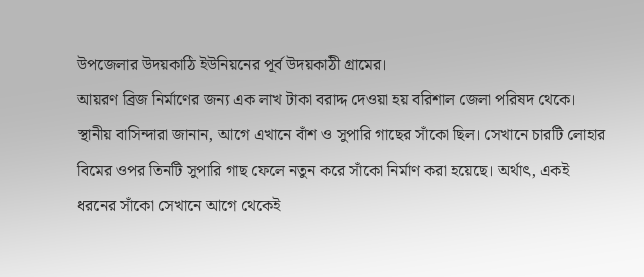উপজেলার উদয়কাঠি ইউনিয়নের পূর্ব উদয়কাঠী গ্রামের।
আয়রণ ব্রিজ নির্মাণের জন্য এক লাখ টাকা বরাদ্দ দেওয়া হয় বরিশাল জেলা পরিষদ থেকে। স্থানীয় বাসিন্দারা জানান, আগে এখানে বাঁশ ও সুপারি গাছের সাঁকো ছিল। সেখানে চারটি লোহার বিমের ওপর তিনটি সুপারি গাছ ফেলে নতুন করে সাঁকো নির্মাণ করা হয়েছে। অর্থাৎ, একই ধরনের সাঁকো সেখানে আগে থেকেই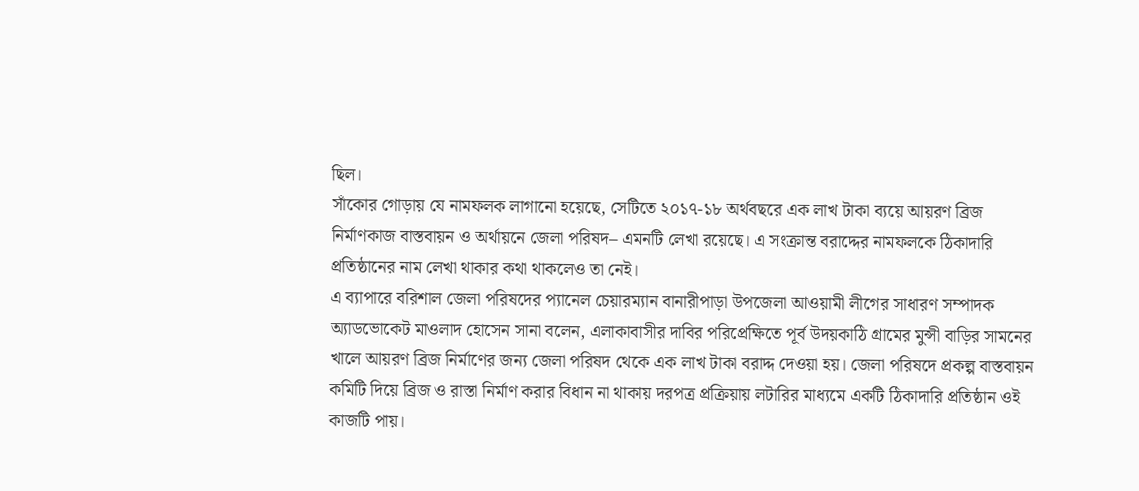ছিল।
সাঁকোর গোড়ায় যে নামফলক লাগানো হয়েছে, সেটিতে ২০১৭-১৮ অর্থবছরে এক লাখ টাকা ব্যয়ে আয়রণ ব্রিজ নির্মাণকাজ বাস্তবায়ন ও অর্থায়নে জেলা পরিষদ– এমনটি লেখা রয়েছে। এ সংক্রান্ত বরাদ্দের নামফলকে ঠিকাদারি প্রতিষ্ঠানের নাম লেখা থাকার কথা থাকলেও তা নেই।
এ ব্যাপারে বরিশাল জেলা পরিষদের প্যানেল চেয়ারম্যান বানারীপাড়া উপজেলা আওয়ামী লীগের সাধারণ সম্পাদক অ্যাডভোকেট মাওলাদ হোসেন সানা বলেন, এলাকাবাসীর দাবির পরিপ্রেক্ষিতে পূর্ব উদয়কাঠি গ্রামের মুন্সী বাড়ির সামনের খালে আয়রণ ব্রিজ নির্মাণের জন্য জেলা পরিষদ থেকে এক লাখ টাকা বরাদ্দ দেওয়া হয়। জেলা পরিষদে প্রকল্প বাস্তবায়ন কমিটি দিয়ে ব্রিজ ও রাস্তা নির্মাণ করার বিধান না থাকায় দরপত্র প্রক্রিয়ায় লটারির মাধ্যমে একটি ঠিকাদারি প্রতিষ্ঠান ওই কাজটি পায়।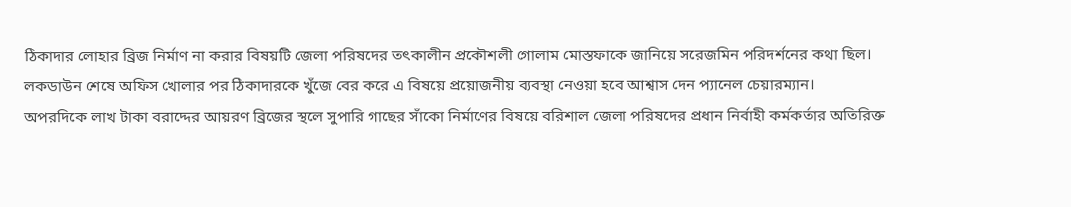ঠিকাদার লোহার ব্রিজ নির্মাণ না করার বিষয়টি জেলা পরিষদের তৎকালীন প্রকৌশলী গোলাম মোস্তফাকে জানিয়ে সরেজমিন পরিদর্শনের কথা ছিল।
লকডাউন শেষে অফিস খোলার পর ঠিকাদারকে খুঁজে বের করে এ বিষয়ে প্রয়োজনীয় ব্যবস্থা নেওয়া হবে আশ্বাস দেন প্যানেল চেয়ারম্যান।
অপরদিকে লাখ টাকা বরাদ্দের আয়রণ ব্রিজের স্থলে সুপারি গাছের সাঁকো নির্মাণের বিষয়ে বরিশাল জেলা পরিষদের প্রধান নির্বাহী কর্মকর্তার অতিরিক্ত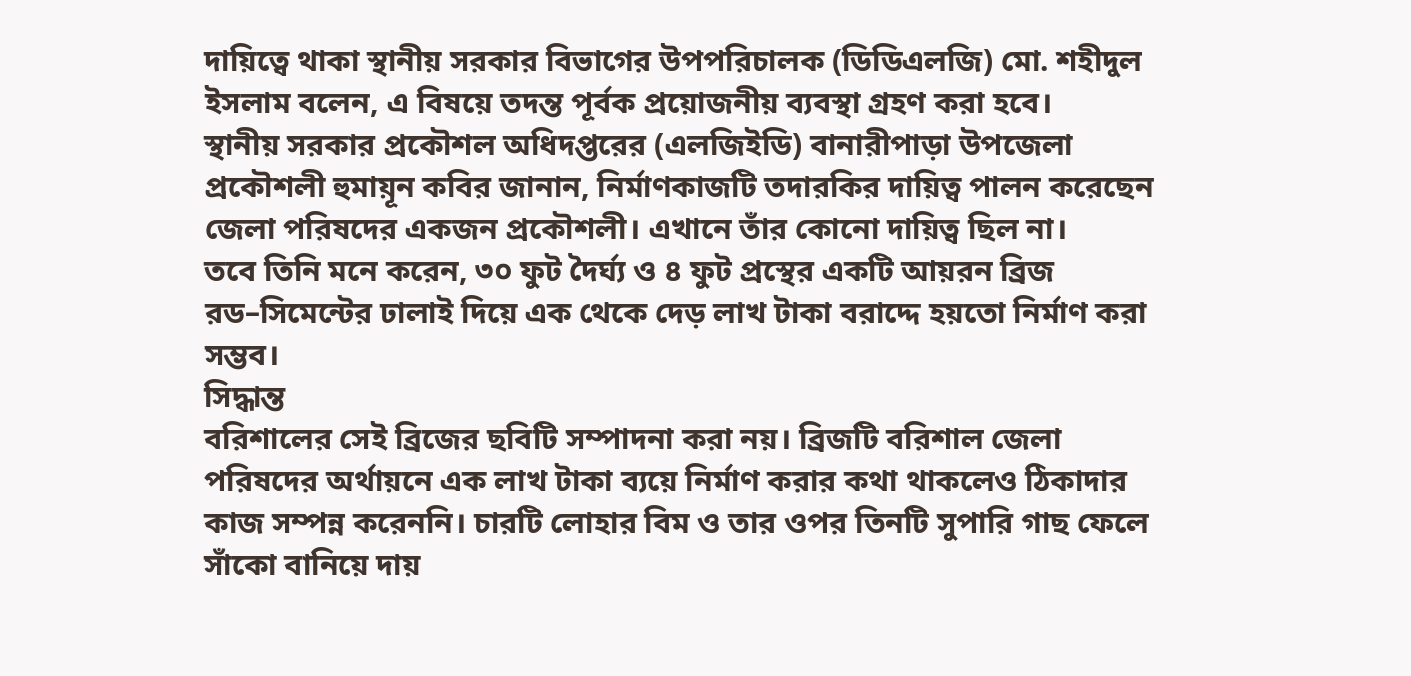দায়িত্বে থাকা স্থানীয় সরকার বিভাগের উপপরিচালক (ডিডিএলজি) মো. শহীদুল ইসলাম বলেন, এ বিষয়ে তদন্ত পূর্বক প্রয়োজনীয় ব্যবস্থা গ্রহণ করা হবে।
স্থানীয় সরকার প্রকৌশল অধিদপ্তরের (এলজিইডি) বানারীপাড়া উপজেলা প্রকৌশলী হুমায়ূন কবির জানান, নির্মাণকাজটি তদারকির দায়িত্ব পালন করেছেন জেলা পরিষদের একজন প্রকৌশলী। এখানে তাঁর কোনো দায়িত্ব ছিল না।
তবে তিনি মনে করেন, ৩০ ফুট দৈর্ঘ্য ও ৪ ফুট প্রস্থের একটি আয়রন ব্রিজ রড–সিমেন্টের ঢালাই দিয়ে এক থেকে দেড় লাখ টাকা বরাদ্দে হয়তো নির্মাণ করা সম্ভব।
সিদ্ধান্ত
বরিশালের সেই ব্রিজের ছবিটি সম্পাদনা করা নয়। ব্রিজটি বরিশাল জেলা পরিষদের অর্থায়নে এক লাখ টাকা ব্যয়ে নির্মাণ করার কথা থাকলেও ঠিকাদার কাজ সম্পন্ন করেননি। চারটি লোহার বিম ও তার ওপর তিনটি সুপারি গাছ ফেলে সাঁকো বানিয়ে দায়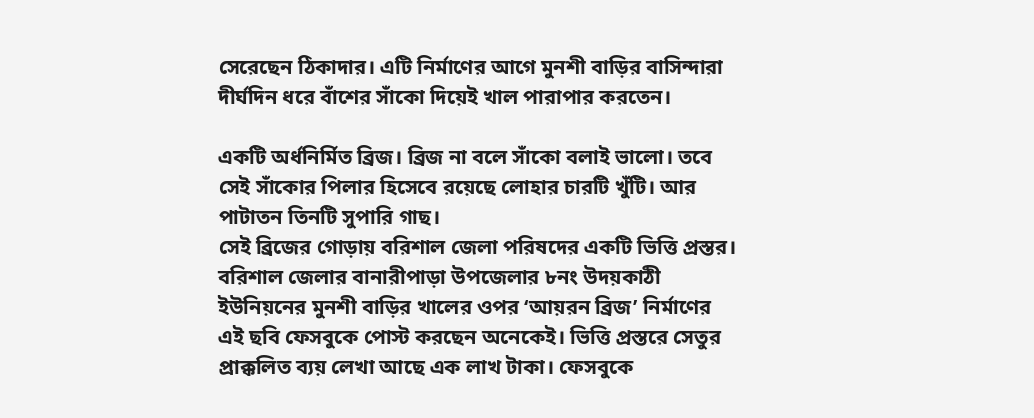সেরেছেন ঠিকাদার। এটি নির্মাণের আগে মুনশী বাড়ির বাসিন্দারা দীর্ঘদিন ধরে বাঁশের সাঁকো দিয়েই খাল পারাপার করতেন।

একটি অর্ধনির্মিত ব্রিজ। ব্রিজ না বলে সাঁকো বলাই ভালো। তবে সেই সাঁকোর পিলার হিসেবে রয়েছে লোহার চারটি খুঁটি। আর পাটাতন তিনটি সুপারি গাছ।
সেই ব্রিজের গোড়ায় বরিশাল জেলা পরিষদের একটি ভিত্তি প্রস্তর। বরিশাল জেলার বানারীপাড়া উপজেলার ৮নং উদয়কাঠী ইউনিয়নের মুনশী বাড়ির খালের ওপর ‘আয়রন ব্রিজ’ নির্মাণের এই ছবি ফেসবুকে পোস্ট করছেন অনেকেই। ভিত্তি প্রস্তরে সেতুর প্রাক্কলিত ব্যয় লেখা আছে এক লাখ টাকা। ফেসবুকে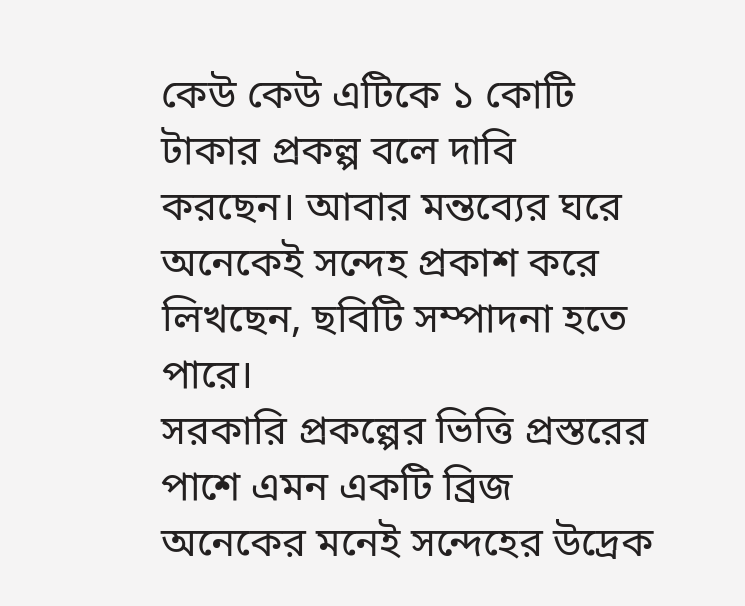কেউ কেউ এটিকে ১ কোটি টাকার প্রকল্প বলে দাবি করছেন। আবার মন্তব্যের ঘরে অনেকেই সন্দেহ প্রকাশ করে লিখছেন, ছবিটি সম্পাদনা হতে পারে।
সরকারি প্রকল্পের ভিত্তি প্রস্তরের পাশে এমন একটি ব্রিজ অনেকের মনেই সন্দেহের উদ্রেক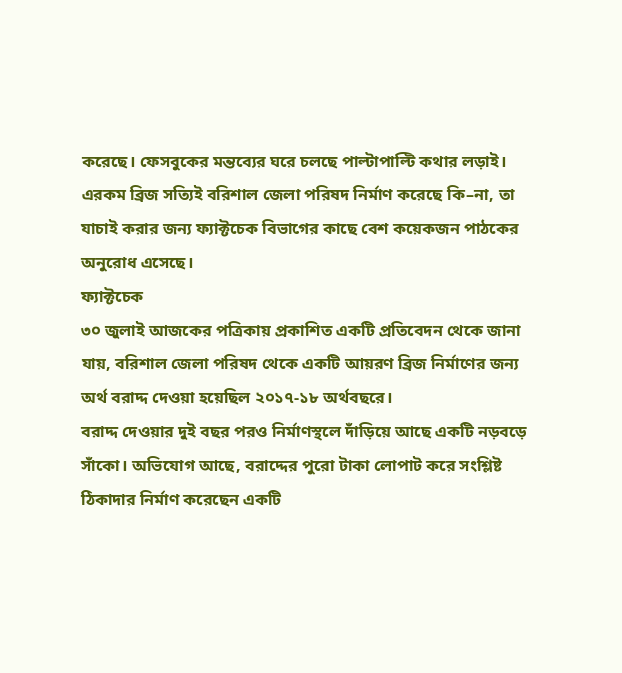করেছে। ফেসবুকের মন্তব্যের ঘরে চলছে পাল্টাপাল্টি কথার লড়াই। এরকম ব্রিজ সত্যিই বরিশাল জেলা পরিষদ নির্মাণ করেছে কি–না, তা যাচাই করার জন্য ফ্যাক্টচেক বিভাগের কাছে বেশ কয়েকজন পাঠকের অনুরোধ এসেছে।
ফ্যাক্টচেক
৩০ জুলাই আজকের পত্রিকায় প্রকাশিত একটি প্রতিবেদন থেকে জানা যায়, বরিশাল জেলা পরিষদ থেকে একটি আয়রণ ব্রিজ নির্মাণের জন্য অর্থ বরাদ্দ দেওয়া হয়েছিল ২০১৭-১৮ অর্থবছরে।
বরাদ্দ দেওয়ার দুই বছর পরও নির্মাণস্থলে দাঁড়িয়ে আছে একটি নড়বড়ে সাঁকো। অভিযোগ আছে, বরাদ্দের পুরো টাকা লোপাট করে সংশ্লিষ্ট ঠিকাদার নির্মাণ করেছেন একটি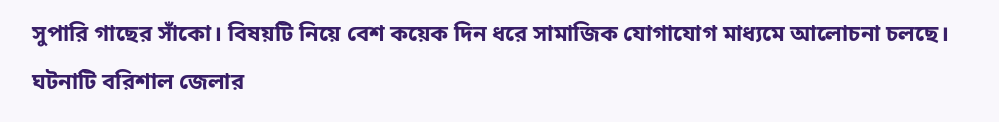সুপারি গাছের সাঁকো। বিষয়টি নিয়ে বেশ কয়েক দিন ধরে সামাজিক যোগাযোগ মাধ্যমে আলোচনা চলছে। ঘটনাটি বরিশাল জেলার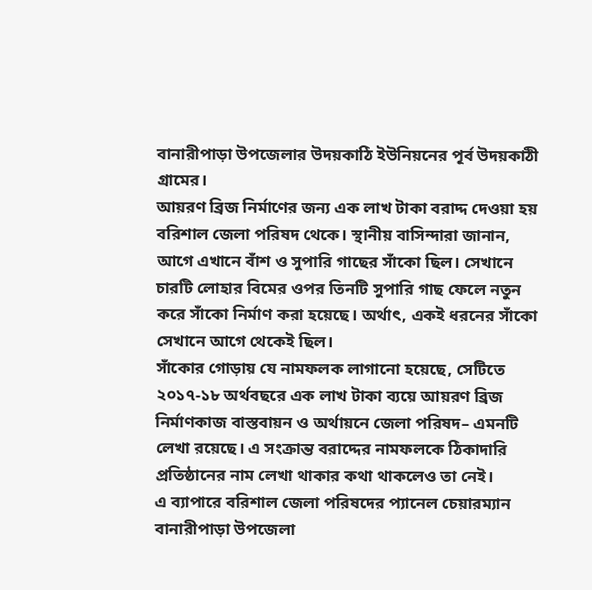বানারীপাড়া উপজেলার উদয়কাঠি ইউনিয়নের পূর্ব উদয়কাঠী গ্রামের।
আয়রণ ব্রিজ নির্মাণের জন্য এক লাখ টাকা বরাদ্দ দেওয়া হয় বরিশাল জেলা পরিষদ থেকে। স্থানীয় বাসিন্দারা জানান, আগে এখানে বাঁশ ও সুপারি গাছের সাঁকো ছিল। সেখানে চারটি লোহার বিমের ওপর তিনটি সুপারি গাছ ফেলে নতুন করে সাঁকো নির্মাণ করা হয়েছে। অর্থাৎ, একই ধরনের সাঁকো সেখানে আগে থেকেই ছিল।
সাঁকোর গোড়ায় যে নামফলক লাগানো হয়েছে, সেটিতে ২০১৭-১৮ অর্থবছরে এক লাখ টাকা ব্যয়ে আয়রণ ব্রিজ নির্মাণকাজ বাস্তবায়ন ও অর্থায়নে জেলা পরিষদ– এমনটি লেখা রয়েছে। এ সংক্রান্ত বরাদ্দের নামফলকে ঠিকাদারি প্রতিষ্ঠানের নাম লেখা থাকার কথা থাকলেও তা নেই।
এ ব্যাপারে বরিশাল জেলা পরিষদের প্যানেল চেয়ারম্যান বানারীপাড়া উপজেলা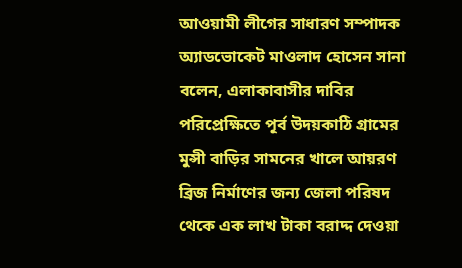আওয়ামী লীগের সাধারণ সম্পাদক অ্যাডভোকেট মাওলাদ হোসেন সানা বলেন, এলাকাবাসীর দাবির পরিপ্রেক্ষিতে পূর্ব উদয়কাঠি গ্রামের মুন্সী বাড়ির সামনের খালে আয়রণ ব্রিজ নির্মাণের জন্য জেলা পরিষদ থেকে এক লাখ টাকা বরাদ্দ দেওয়া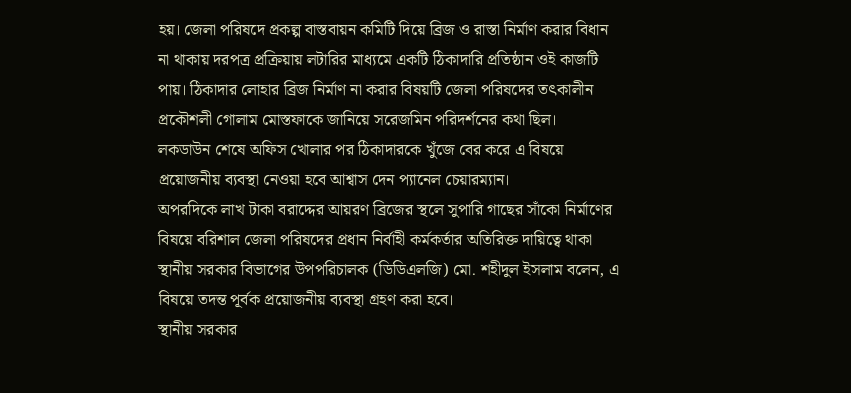হয়। জেলা পরিষদে প্রকল্প বাস্তবায়ন কমিটি দিয়ে ব্রিজ ও রাস্তা নির্মাণ করার বিধান না থাকায় দরপত্র প্রক্রিয়ায় লটারির মাধ্যমে একটি ঠিকাদারি প্রতিষ্ঠান ওই কাজটি পায়। ঠিকাদার লোহার ব্রিজ নির্মাণ না করার বিষয়টি জেলা পরিষদের তৎকালীন প্রকৌশলী গোলাম মোস্তফাকে জানিয়ে সরেজমিন পরিদর্শনের কথা ছিল।
লকডাউন শেষে অফিস খোলার পর ঠিকাদারকে খুঁজে বের করে এ বিষয়ে প্রয়োজনীয় ব্যবস্থা নেওয়া হবে আশ্বাস দেন প্যানেল চেয়ারম্যান।
অপরদিকে লাখ টাকা বরাদ্দের আয়রণ ব্রিজের স্থলে সুপারি গাছের সাঁকো নির্মাণের বিষয়ে বরিশাল জেলা পরিষদের প্রধান নির্বাহী কর্মকর্তার অতিরিক্ত দায়িত্বে থাকা স্থানীয় সরকার বিভাগের উপপরিচালক (ডিডিএলজি) মো. শহীদুল ইসলাম বলেন, এ বিষয়ে তদন্ত পূর্বক প্রয়োজনীয় ব্যবস্থা গ্রহণ করা হবে।
স্থানীয় সরকার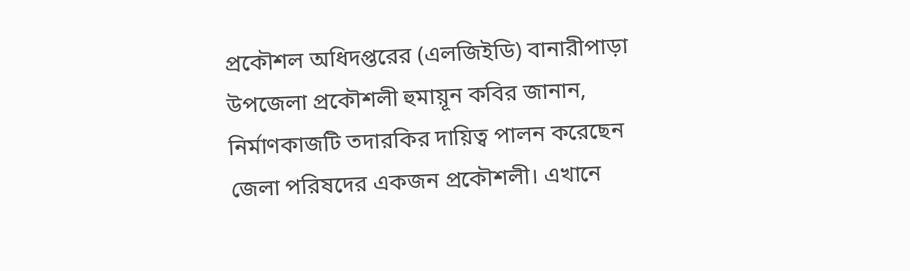প্রকৌশল অধিদপ্তরের (এলজিইডি) বানারীপাড়া উপজেলা প্রকৌশলী হুমায়ূন কবির জানান, নির্মাণকাজটি তদারকির দায়িত্ব পালন করেছেন জেলা পরিষদের একজন প্রকৌশলী। এখানে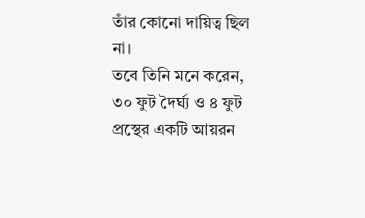তাঁর কোনো দায়িত্ব ছিল না।
তবে তিনি মনে করেন, ৩০ ফুট দৈর্ঘ্য ও ৪ ফুট প্রস্থের একটি আয়রন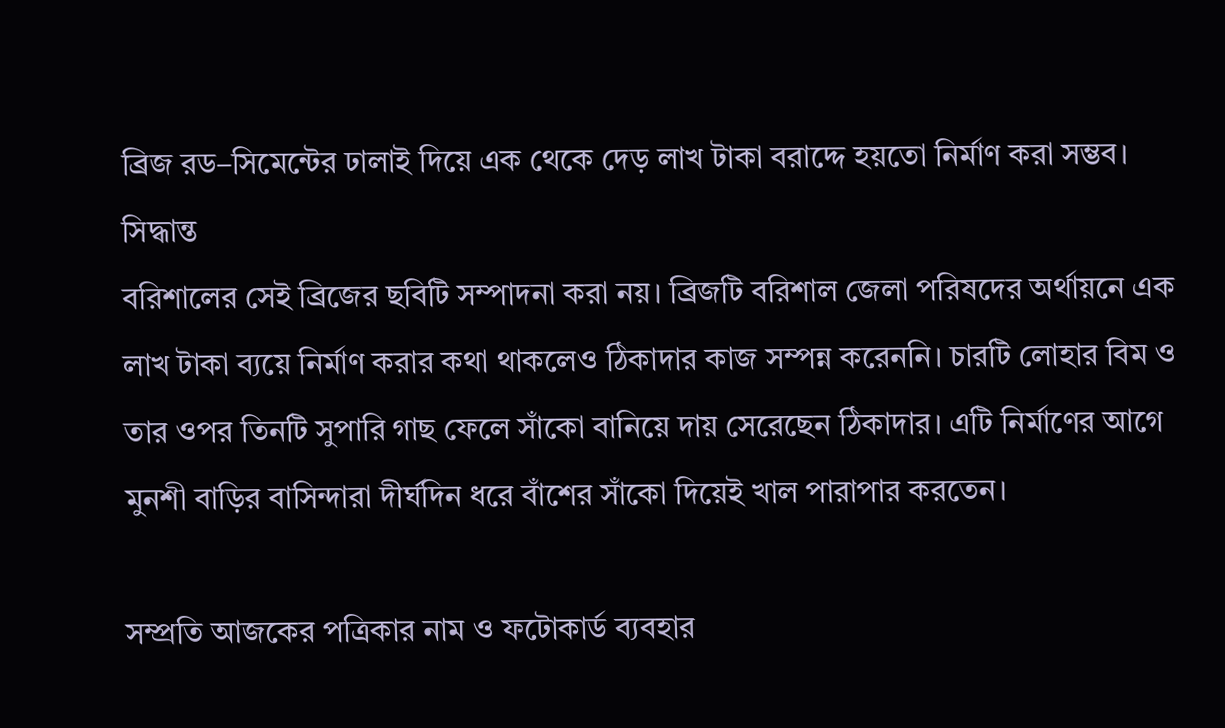ব্রিজ রড–সিমেন্টের ঢালাই দিয়ে এক থেকে দেড় লাখ টাকা বরাদ্দে হয়তো নির্মাণ করা সম্ভব।
সিদ্ধান্ত
বরিশালের সেই ব্রিজের ছবিটি সম্পাদনা করা নয়। ব্রিজটি বরিশাল জেলা পরিষদের অর্থায়নে এক লাখ টাকা ব্যয়ে নির্মাণ করার কথা থাকলেও ঠিকাদার কাজ সম্পন্ন করেননি। চারটি লোহার বিম ও তার ওপর তিনটি সুপারি গাছ ফেলে সাঁকো বানিয়ে দায় সেরেছেন ঠিকাদার। এটি নির্মাণের আগে মুনশী বাড়ির বাসিন্দারা দীর্ঘদিন ধরে বাঁশের সাঁকো দিয়েই খাল পারাপার করতেন।

সম্প্রতি আজকের পত্রিকার নাম ও ফটোকার্ড ব্যবহার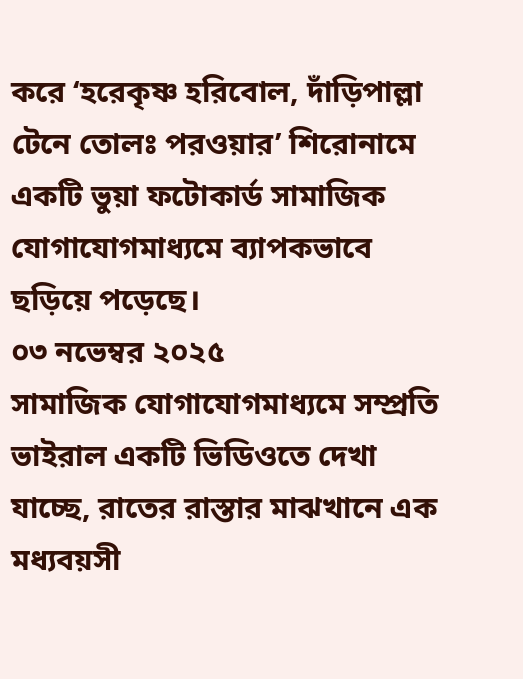করে ‘হরেকৃষ্ণ হরিবোল, দাঁড়িপাল্লা টেনে তোলঃ পরওয়ার’ শিরোনামে একটি ভুয়া ফটোকার্ড সামাজিক যোগাযোগমাধ্যমে ব্যাপকভাবে ছড়িয়ে পড়েছে।
০৩ নভেম্বর ২০২৫
সামাজিক যোগাযোগমাধ্যমে সম্প্রতি ভাইরাল একটি ভিডিওতে দেখা যাচ্ছে, রাতের রাস্তার মাঝখানে এক মধ্যবয়সী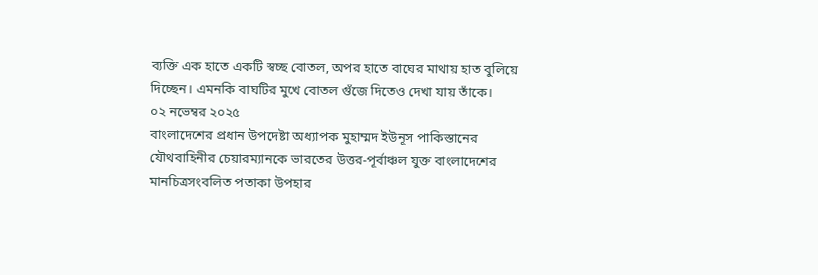ব্যক্তি এক হাতে একটি স্বচ্ছ বোতল, অপর হাতে বাঘের মাথায় হাত বুলিয়ে দিচ্ছেন। এমনকি বাঘটির মুখে বোতল গুঁজে দিতেও দেখা যায় তাঁকে।
০২ নভেম্বর ২০২৫
বাংলাদেশের প্রধান উপদেষ্টা অধ্যাপক মুহাম্মদ ইউনূস পাকিস্তানের যৌথবাহিনীর চেয়ারম্যানকে ভারতের উত্তর-পূর্বাঞ্চল যুক্ত বাংলাদেশের মানচিত্রসংবলিত পতাকা উপহার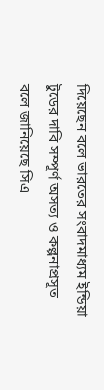দিয়েছেন বলে ভারতের সংবাদমাধ্যম ইন্ডিয়া টুডের দাবি সম্পূর্ণ অসত্য ও কল্পনাপ্রসূত বলে জানিয়েছে সিএ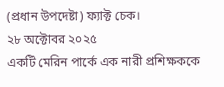(প্রধান উপদেষ্টা) ফ্যাক্ট চেক।
২৮ অক্টোবর ২০২৫
একটি মেরিন পার্কে এক নারী প্রশিক্ষককে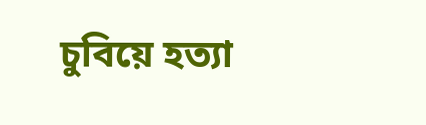চুবিয়ে হত্যা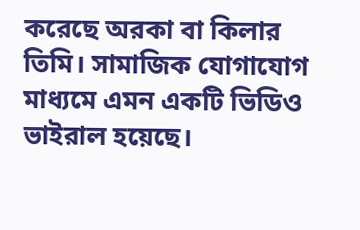করেছে অরকা বা কিলার তিমি। সামাজিক যোগাযোগ মাধ্যমে এমন একটি ভিডিও ভাইরাল হয়েছে।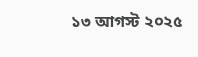১৩ আগস্ট ২০২৫